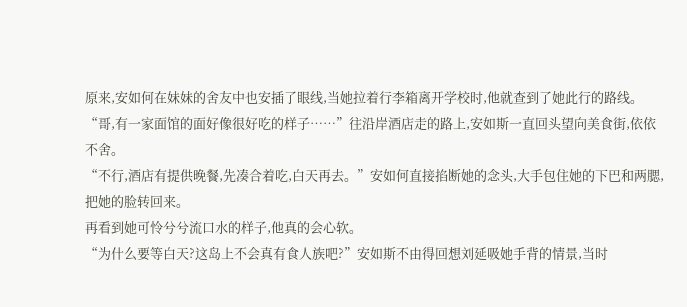原来,安如何在妹妹的舍友中也安插了眼线,当她拉着行李箱离开学校时,他就查到了她此行的路线。
“哥,有一家面馆的面好像很好吃的样子……”往沿岸酒店走的路上,安如斯一直回头望向美食街,依依不舍。
“不行,酒店有提供晚餐,先凑合着吃,白天再去。”安如何直接掐断她的念头,大手包住她的下巴和两腮,把她的脸转回来。
再看到她可怜兮兮流口水的样子,他真的会心软。
“为什么要等白天?这岛上不会真有食人族吧?”安如斯不由得回想刘延吸她手背的情景,当时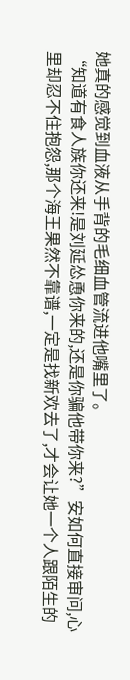她真的感觉到血液从手背的毛细血管流进他嘴里了。
“知道有食人族你还来!是刘延怂恿你来的,还是你骗他带你来?”安如何直接审问,心里却忍不住抱怨,那个海王果然不靠谱,一定是找新欢去了,才会让她一个人跟陌生的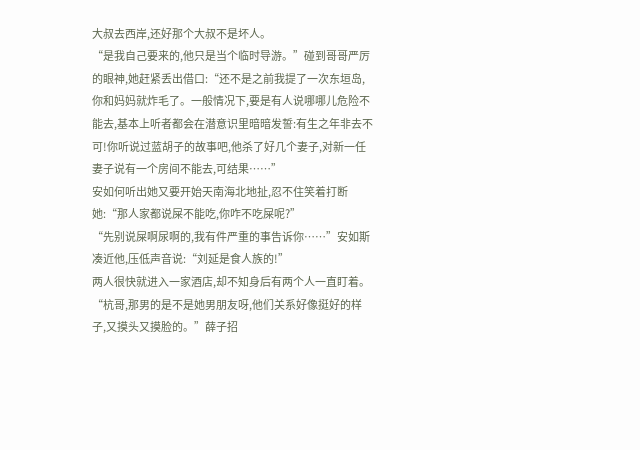大叔去西岸,还好那个大叔不是坏人。
“是我自己要来的,他只是当个临时导游。”碰到哥哥严厉的眼神,她赶紧丢出借口:“还不是之前我提了一次东垣岛,你和妈妈就炸毛了。一般情况下,要是有人说哪哪儿危险不能去,基本上听者都会在潜意识里暗暗发誓:有生之年非去不可!你听说过蓝胡子的故事吧,他杀了好几个妻子,对新一任妻子说有一个房间不能去,可结果……”
安如何听出她又要开始天南海北地扯,忍不住笑着打断她:“那人家都说屎不能吃,你咋不吃屎呢?”
“先别说屎啊尿啊的,我有件严重的事告诉你……”安如斯凑近他,压低声音说:“刘延是食人族的!”
两人很快就进入一家酒店,却不知身后有两个人一直盯着。
“杭哥,那男的是不是她男朋友呀,他们关系好像挺好的样子,又摸头又摸脸的。”薛子招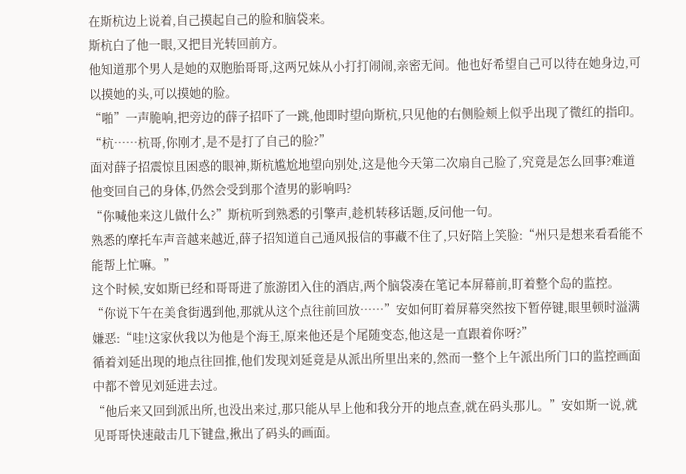在斯杭边上说着,自己摸起自己的脸和脑袋来。
斯杭白了他一眼,又把目光转回前方。
他知道那个男人是她的双胞胎哥哥,这两兄妹从小打打闹闹,亲密无间。他也好希望自己可以待在她身边,可以摸她的头,可以摸她的脸。
“啪”一声脆响,把旁边的薛子招吓了一跳,他即时望向斯杭,只见他的右侧脸颊上似乎出现了微红的指印。
“杭……杭哥,你刚才,是不是打了自己的脸?”
面对薛子招震惊且困惑的眼神,斯杭尴尬地望向别处,这是他今天第二次扇自己脸了,究竟是怎么回事?难道他变回自己的身体,仍然会受到那个渣男的影响吗?
“你喊他来这儿做什么?”斯杭听到熟悉的引擎声,趁机转移话题,反问他一句。
熟悉的摩托车声音越来越近,薛子招知道自己通风报信的事藏不住了,只好陪上笑脸:“州只是想来看看能不能帮上忙嘛。”
这个时候,安如斯已经和哥哥进了旅游团入住的酒店,两个脑袋凑在笔记本屏幕前,盯着整个岛的监控。
“你说下午在美食街遇到他,那就从这个点往前回放……”安如何盯着屏幕突然按下暂停键,眼里顿时溢满嫌恶:“哇!这家伙我以为他是个海王,原来他还是个尾随变态,他这是一直跟着你呀?”
循着刘延出现的地点往回推,他们发现刘延竟是从派出所里出来的,然而一整个上午派出所门口的监控画面中都不曾见刘延进去过。
“他后来又回到派出所,也没出来过,那只能从早上他和我分开的地点查,就在码头那儿。”安如斯一说,就见哥哥快速敲击几下键盘,揪出了码头的画面。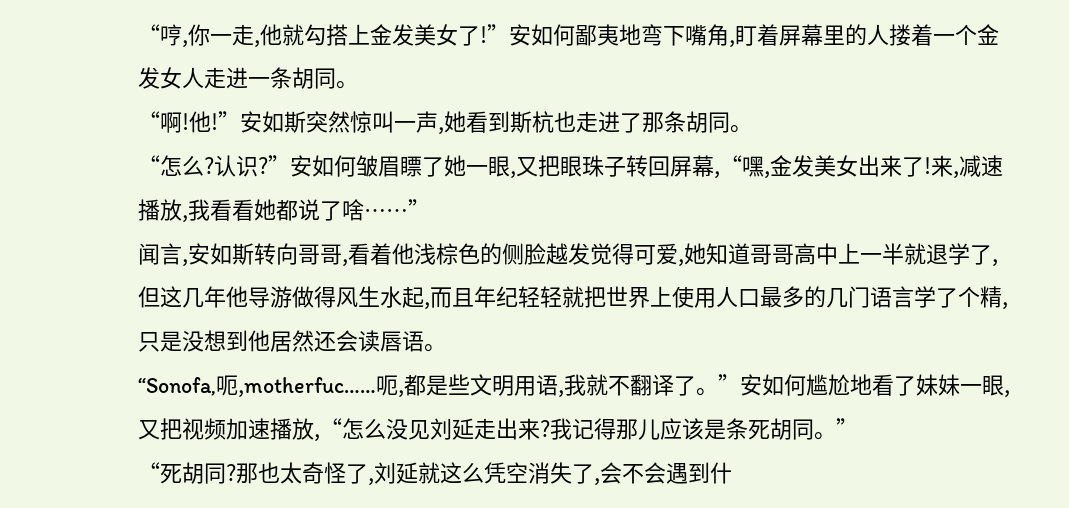“哼,你一走,他就勾搭上金发美女了!”安如何鄙夷地弯下嘴角,盯着屏幕里的人搂着一个金发女人走进一条胡同。
“啊!他!”安如斯突然惊叫一声,她看到斯杭也走进了那条胡同。
“怎么?认识?”安如何皱眉瞟了她一眼,又把眼珠子转回屏幕,“嘿,金发美女出来了!来,减速播放,我看看她都说了啥……”
闻言,安如斯转向哥哥,看着他浅棕色的侧脸越发觉得可爱,她知道哥哥高中上一半就退学了,但这几年他导游做得风生水起,而且年纪轻轻就把世界上使用人口最多的几门语言学了个精,只是没想到他居然还会读唇语。
“Sonofa,呃,motherfuc……呃,都是些文明用语,我就不翻译了。”安如何尴尬地看了妹妹一眼,又把视频加速播放,“怎么没见刘延走出来?我记得那儿应该是条死胡同。”
“死胡同?那也太奇怪了,刘延就这么凭空消失了,会不会遇到什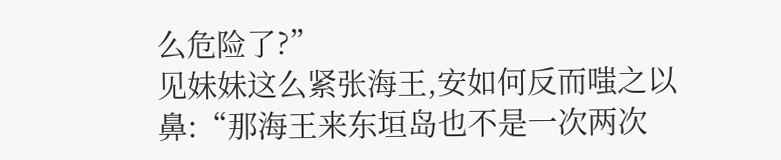么危险了?”
见妹妹这么紧张海王,安如何反而嗤之以鼻:“那海王来东垣岛也不是一次两次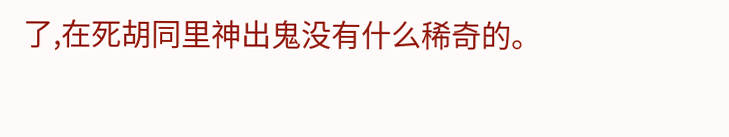了,在死胡同里神出鬼没有什么稀奇的。